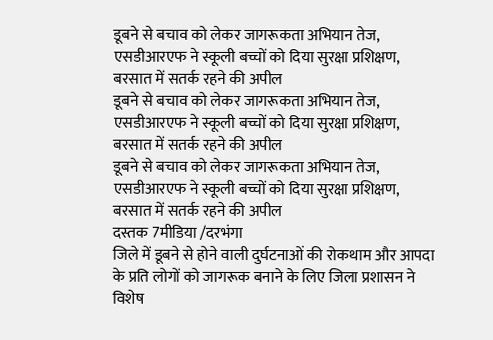डूबने से बचाव को लेकर जागरूकता अभियान तेज, एसडीआरएफ ने स्कूली बच्चों को दिया सुरक्षा प्रशिक्षण, बरसात में सतर्क रहने की अपील
डूबने से बचाव को लेकर जागरूकता अभियान तेज, एसडीआरएफ ने स्कूली बच्चों को दिया सुरक्षा प्रशिक्षण, बरसात में सतर्क रहने की अपील
डूबने से बचाव को लेकर जागरूकता अभियान तेज,
एसडीआरएफ ने स्कूली बच्चों को दिया सुरक्षा प्रशिक्षण, बरसात में सतर्क रहने की अपील
दस्तक 7मीडिया /दरभंगा
जिले में डूबने से होने वाली दुर्घटनाओं की रोकथाम और आपदा के प्रति लोगों को जागरूक बनाने के लिए जिला प्रशासन ने विशेष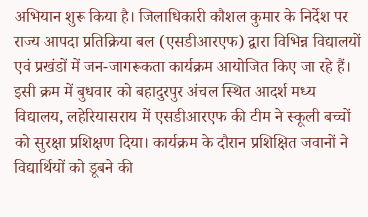अभियान शुरू किया है। जिलाधिकारी कौशल कुमार के निर्देश पर राज्य आपदा प्रतिक्रिया बल (एसडीआरएफ) द्वारा विभिन्न विद्यालयों एवं प्रखंडों में जन-जागरूकता कार्यक्रम आयोजित किए जा रहे हैं।
इसी क्रम में बुधवार को बहादुरपुर अंचल स्थित आदर्श मध्य विद्यालय, लहेरियासराय में एसडीआरएफ की टीम ने स्कूली बच्चों को सुरक्षा प्रशिक्षण दिया। कार्यक्रम के दौरान प्रशिक्षित जवानों ने विद्यार्थियों को डूबने की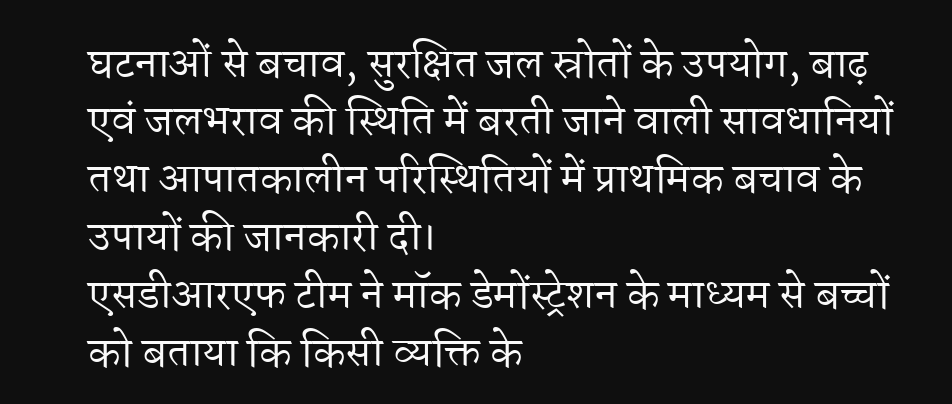घटनाओं से बचाव, सुरक्षित जल स्रोतों के उपयोग, बाढ़ एवं जलभराव की स्थिति में बरती जाने वाली सावधानियों तथा आपातकालीन परिस्थितियों में प्राथमिक बचाव के उपायों की जानकारी दी।
एसडीआरएफ टीम ने मॉक डेमोंस्ट्रेशन के माध्यम से बच्चों को बताया कि किसी व्यक्ति के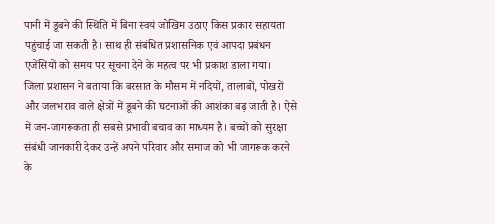पानी में डूबने की स्थिति में बिना स्वयं जोखिम उठाए किस प्रकार सहायता पहुंचाई जा सकती है। साथ ही संबंधित प्रशासनिक एवं आपदा प्रबंधन एजेंसियों को समय पर सूचना देने के महत्व पर भी प्रकाश डाला गया।
जिला प्रशासन ने बताया कि बरसात के मौसम में नदियों, तालाबों, पोखरों और जलभराव वाले क्षेत्रों में डूबने की घटनाओं की आशंका बढ़ जाती है। ऐसे में जन-जागरूकता ही सबसे प्रभावी बचाव का माध्यम है। बच्चों को सुरक्षा संबंधी जानकारी देकर उन्हें अपने परिवार और समाज को भी जागरूक करने के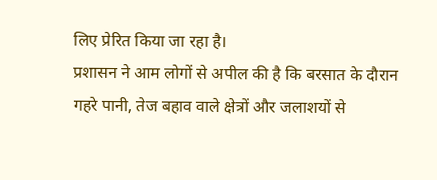लिए प्रेरित किया जा रहा है।
प्रशासन ने आम लोगों से अपील की है कि बरसात के दौरान गहरे पानी, तेज बहाव वाले क्षेत्रों और जलाशयों से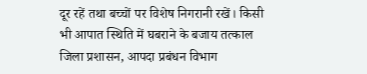दूर रहें तथा बच्चों पर विशेष निगरानी रखें। किसी भी आपात स्थिति में घबराने के बजाय तत्काल जिला प्रशासन, आपदा प्रबंधन विभाग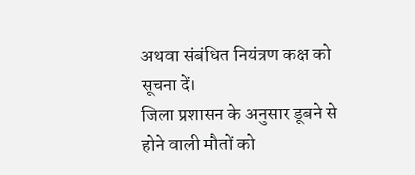अथवा संबंधित नियंत्रण कक्ष को सूचना दें।
जिला प्रशासन के अनुसार डूबने से होने वाली मौतों को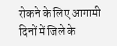रोकने के लिए आगामी दिनों में जिले के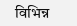विभिन्न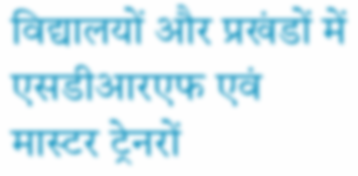विद्यालयों और प्रखंडों में एसडीआरएफ एवं मास्टर ट्रेनरों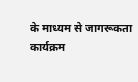के माध्यम से जागरूकता कार्यक्रम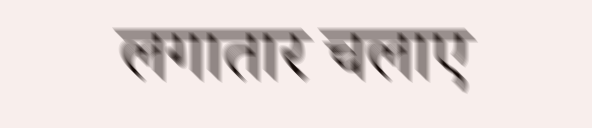लगातार चलाए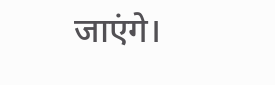जाएंगे।